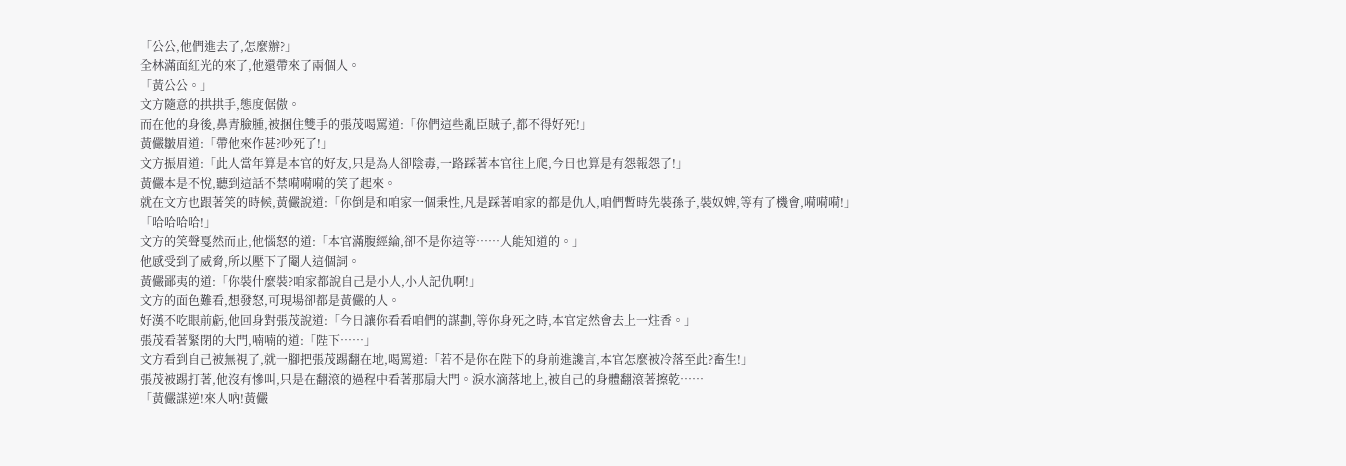「公公,他們進去了,怎麼辦?」
全林滿面紅光的來了,他還帶來了兩個人。
「黃公公。」
文方隨意的拱拱手,態度倨傲。
而在他的身後,鼻青臉腫,被捆住雙手的張茂喝罵道:「你們這些亂臣賊子,都不得好死!」
黃儼皺眉道:「帶他來作甚?吵死了!」
文方振眉道:「此人當年算是本官的好友,只是為人卻陰毒,一路踩著本官往上爬,今日也算是有怨報怨了!」
黃儼本是不悅,聽到這話不禁嗬嗬嗬的笑了起來。
就在文方也跟著笑的時候,黃儼說道:「你倒是和咱家一個秉性,凡是踩著咱家的都是仇人,咱們暫時先裝孫子,裝奴婢,等有了機會,嗬嗬嗬!」
「哈哈哈哈!」
文方的笑聲戛然而止,他惱怒的道:「本官滿腹經綸,卻不是你這等……人能知道的。」
他感受到了威脅,所以壓下了閹人這個詞。
黃儼鄙夷的道:「你裝什麼裝?咱家都說自己是小人,小人記仇啊!」
文方的面色難看,想發怒,可現場卻都是黃儼的人。
好漢不吃眼前虧,他回身對張茂說道:「今日讓你看看咱們的謀劃,等你身死之時,本官定然會去上一炷香。」
張茂看著緊閉的大門,喃喃的道:「陛下……」
文方看到自己被無視了,就一腳把張茂踢翻在地,喝罵道:「若不是你在陛下的身前進讒言,本官怎麼被冷落至此?畜生!」
張茂被踢打著,他沒有慘叫,只是在翻滾的過程中看著那扇大門。淚水滴落地上,被自己的身體翻滾著擦乾……
「黃儼謀逆!來人吶!黃儼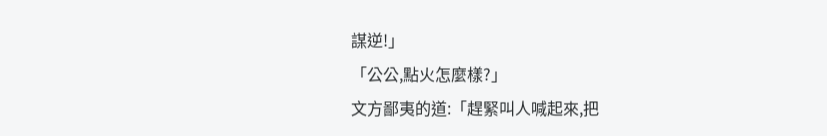謀逆!」
「公公,點火怎麼樣?」
文方鄙夷的道:「趕緊叫人喊起來,把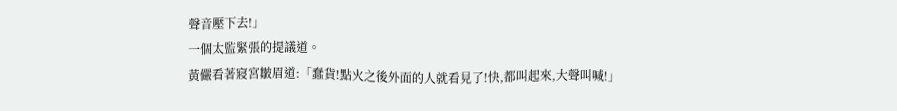聲音壓下去!」
一個太監緊張的提議道。
黃儼看著寢宮皺眉道:「蠢貨!點火之後外面的人就看見了!快,都叫起來,大聲叫喊!」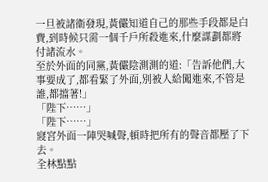一旦被諸衞發現,黃儼知道自己的那些手段都是白費,到時候只需一個千戶所殺進來,什麼謀劃都將付諸流水。
至於外面的同黨,黃儼陰測測的道:「告訴他們,大事要成了,都看緊了外面,別被人給闖進來,不管是誰,都擋著!」
「陛下……」
「陛下……」
寢宮外面一陣哭喊聲,頓時把所有的聲音都壓了下去。
全林點點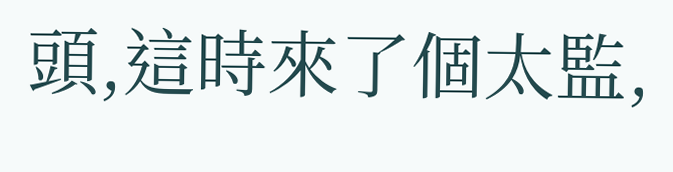頭,這時來了個太監,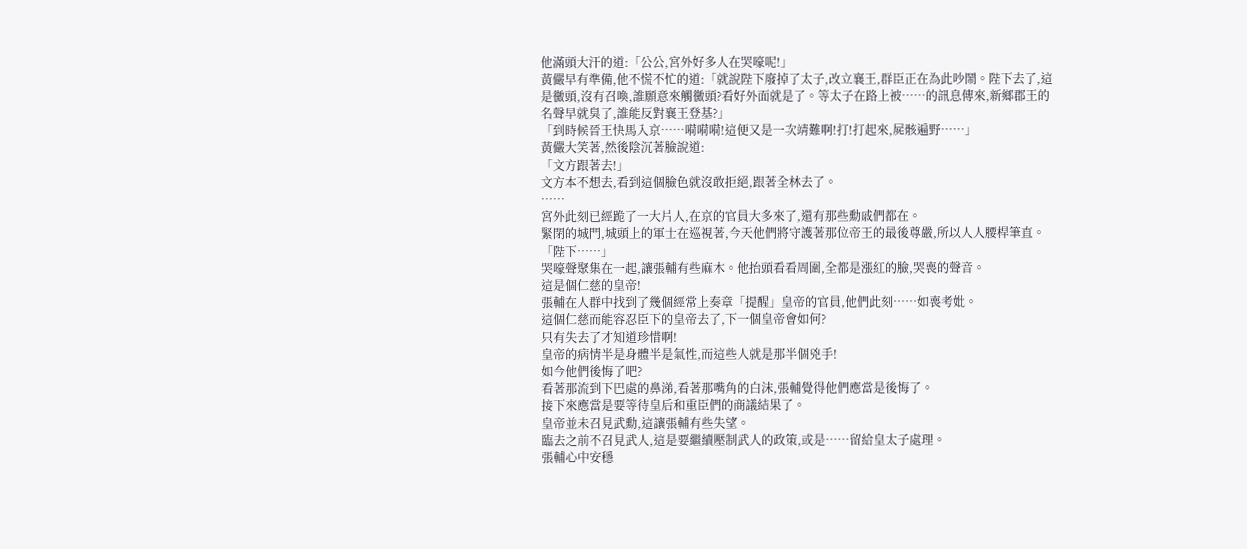他滿頭大汗的道:「公公,宮外好多人在哭嚎呢!」
黃儼早有準備,他不慌不忙的道:「就說陛下廢掉了太子,改立襄王,群臣正在為此吵鬧。陛下去了,這是黴頭,沒有召喚,誰願意來觸黴頭?看好外面就是了。等太子在路上被……的訊息傳來,新鄉郡王的名聲早就臭了,誰能反對襄王登基?」
「到時候晉王快馬入京……嗬嗬嗬!這便又是一次靖難啊!打!打起來,屍骸遍野……」
黃儼大笑著,然後陰沉著臉說道:
「文方跟著去!」
文方本不想去,看到這個臉色就沒敢拒絕,跟著全林去了。
……
宮外此刻已經跪了一大片人,在京的官員大多來了,還有那些勳戚們都在。
緊閉的城門,城頭上的軍士在巡視著,今天他們將守護著那位帝王的最後尊嚴,所以人人腰桿筆直。
「陛下……」
哭嚎聲聚集在一起,讓張輔有些麻木。他抬頭看看周圍,全都是漲紅的臉,哭喪的聲音。
這是個仁慈的皇帝!
張輔在人群中找到了幾個經常上奏章「提醒」皇帝的官員,他們此刻……如喪考妣。
這個仁慈而能容忍臣下的皇帝去了,下一個皇帝會如何?
只有失去了才知道珍惜啊!
皇帝的病情半是身體半是氣性,而這些人就是那半個兇手!
如今他們後悔了吧?
看著那流到下巴處的鼻涕,看著那嘴角的白沫,張輔覺得他們應當是後悔了。
接下來應當是要等待皇后和重臣們的商議結果了。
皇帝並未召見武勳,這讓張輔有些失望。
臨去之前不召見武人,這是要繼續壓制武人的政策,或是……留給皇太子處理。
張輔心中安穩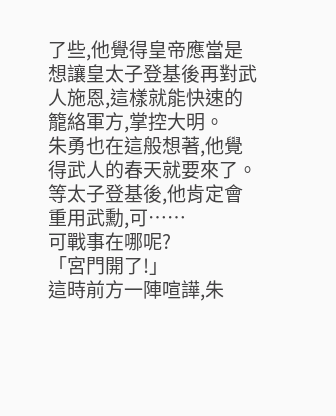了些,他覺得皇帝應當是想讓皇太子登基後再對武人施恩,這樣就能快速的籠絡軍方,掌控大明。
朱勇也在這般想著,他覺得武人的春天就要來了。
等太子登基後,他肯定會重用武勳,可……
可戰事在哪呢?
「宮門開了!」
這時前方一陣喧譁,朱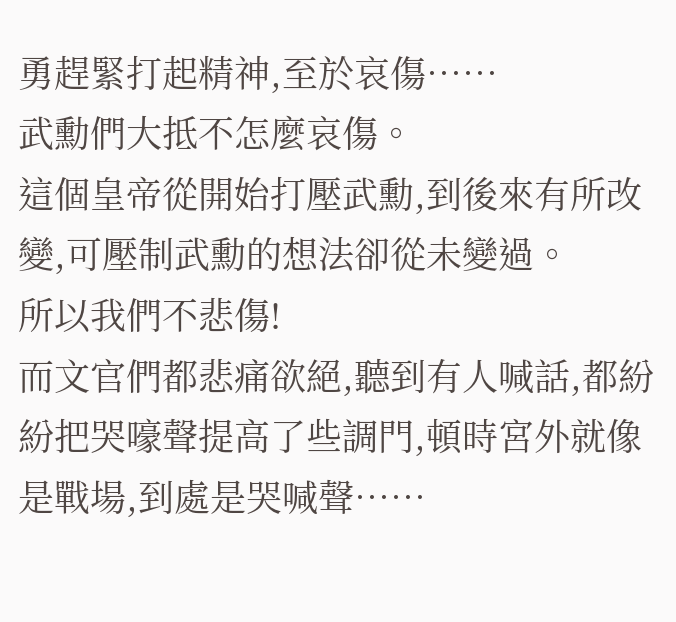勇趕緊打起精神,至於哀傷……
武勳們大抵不怎麼哀傷。
這個皇帝從開始打壓武勳,到後來有所改變,可壓制武勳的想法卻從未變過。
所以我們不悲傷!
而文官們都悲痛欲絕,聽到有人喊話,都紛紛把哭嚎聲提高了些調門,頓時宮外就像是戰場,到處是哭喊聲……